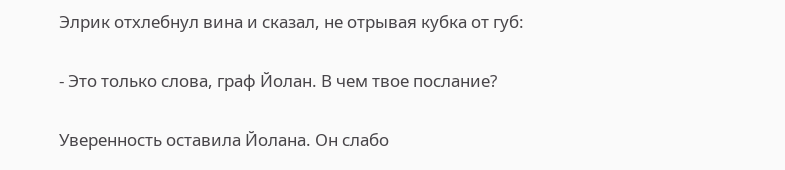Элрик отхлебнул вина и сказал, не отрывая кубка от губ:

- Это только слова, граф Йолан. В чем твое послание?

Уверенность оставила Йолана. Он слабо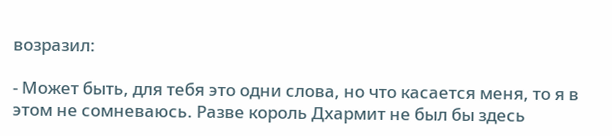возразил:

- Может быть, для тебя это одни слова, но что касается меня, то я в этом не сомневаюсь. Разве король Дхармит не был бы здесь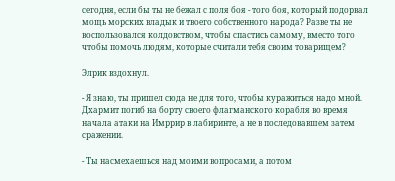сегодня, если бы ты не бежал с поля боя - того боя, который подорвал мощь морских владык и твоего собственного народа? Разве ты не воспользовался колдовством, чтобы спастись самому, вместо того чтобы помочь людям, которые считали тебя своим товарищем?

Элрик вздохнул.

- Я знаю, ты пришел сюда не для того, чтобы куражиться надо мной. Дхармит погиб на борту своего флагманского корабля во время начала атаки на Имррир в лабиринте, а не в последовавшем затем сражении.

- Ты насмехаешься над моими вопросами, а потом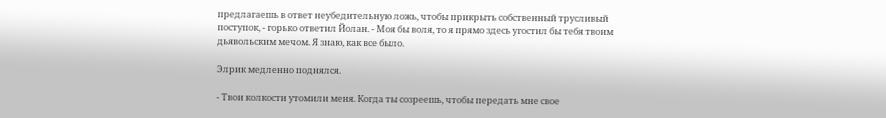предлагаешь в ответ неубедительную ложь, чтобы прикрыть собственный трусливый поступок, - горько ответил Йолан. - Моя бы воля, то я прямо здесь угостил бы тебя твоим дьявольским мечом. Я знаю, как все было.

Элрик медленно поднялся.

- Твои колкости утомили меня. Когда ты созреешь, чтобы передать мне свое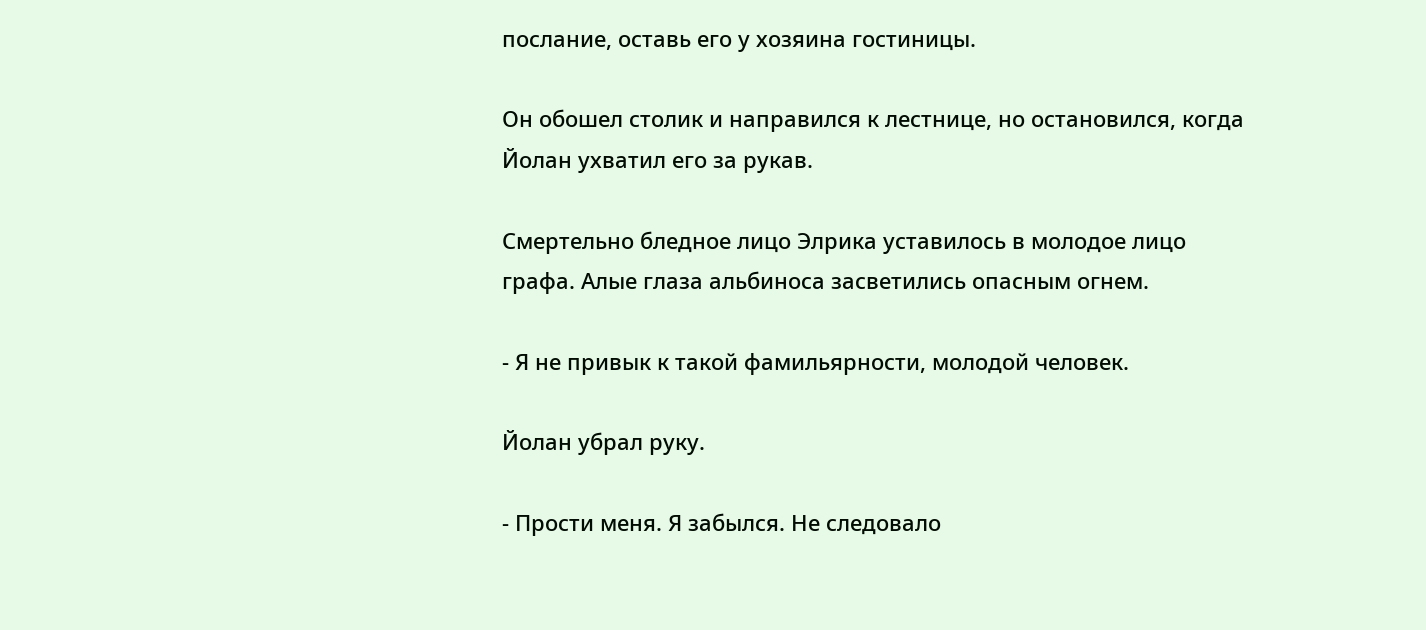послание, оставь его у хозяина гостиницы.

Он обошел столик и направился к лестнице, но остановился, когда Йолан ухватил его за рукав.

Смертельно бледное лицо Элрика уставилось в молодое лицо графа. Алые глаза альбиноса засветились опасным огнем.

- Я не привык к такой фамильярности, молодой человек.

Йолан убрал руку.

- Прости меня. Я забылся. Не следовало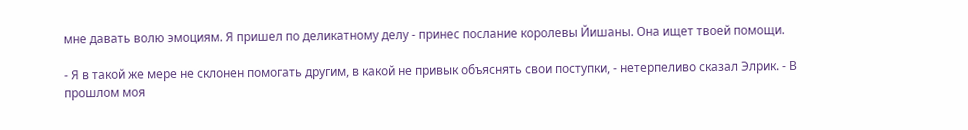мне давать волю эмоциям. Я пришел по деликатному делу - принес послание королевы Йишаны. Она ищет твоей помощи.

- Я в такой же мере не склонен помогать другим, в какой не привык объяснять свои поступки, - нетерпеливо сказал Элрик. - В прошлом моя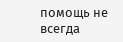помощь не всегда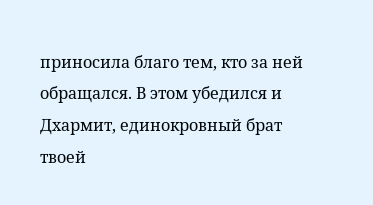приносила благо тем, кто за ней обращался. В этом убедился и Дхармит, единокровный брат твоей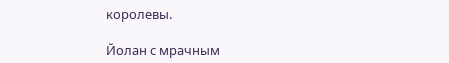королевы.

Йолан с мрачным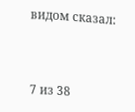видом сказал:



7 из 38